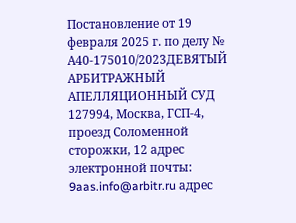Постановление от 19 февраля 2025 г. по делу № А40-175010/2023ДЕВЯТЫЙ АРБИТРАЖНЫЙ АПЕЛЛЯЦИОННЫЙ СУД 127994, Москва, ГСП-4, проезд Соломенной cторожки, 12 адрес электронной почты: 9aas.info@arbitr.ru адрес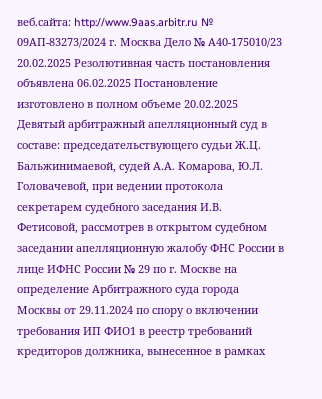веб.сайта: http://www.9aas.arbitr.ru № 09АП-83273/2024 г. Москва Дело № А40-175010/23 20.02.2025 Резолютивная часть постановления объявлена 06.02.2025 Постановление изготовлено в полном объеме 20.02.2025 Девятый арбитражный апелляционный суд в составе: председательствующего судьи Ж.Ц. Бальжинимаевой, судей А.А. Комарова, Ю.Л. Головачевой, при ведении протокола секретарем судебного заседания И.В. Фетисовой, рассмотрев в открытом судебном заседании апелляционную жалобу ФНС России в лице ИФНС России № 29 по г. Москве на определение Арбитражного суда города Москвы от 29.11.2024 по спору о включении требования ИП ФИО1 в реестр требований кредиторов должника, вынесенное в рамках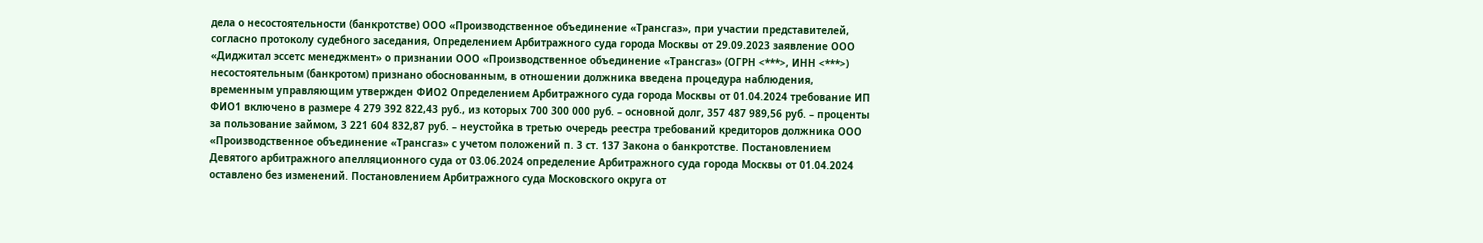дела о несостоятельности (банкротстве) ООО «Производственное объединение «Трансгаз», при участии представителей, согласно протоколу судебного заседания, Определением Арбитражного суда города Москвы от 29.09.2023 заявление ООО «Диджитал эссетс менеджмент» о признании ООО «Производственное объединение «Трансгаз» (ОГРН <***>, ИНН <***>) несостоятельным (банкротом) признано обоснованным, в отношении должника введена процедура наблюдения, временным управляющим утвержден ФИО2 Определением Арбитражного суда города Москвы от 01.04.2024 требование ИП ФИО1 включено в размере 4 279 392 822,43 руб., из которых 700 300 000 руб. – основной долг, 357 487 989,56 руб. – проценты за пользование займом, 3 221 604 832,87 руб. – неустойка в третью очередь реестра требований кредиторов должника ООО «Производственное объединение «Трансгаз» с учетом положений п. 3 ст. 137 Закона о банкротстве. Постановлением Девятого арбитражного апелляционного суда от 03.06.2024 определение Арбитражного суда города Москвы от 01.04.2024 оставлено без изменений. Постановлением Арбитражного суда Московского округа от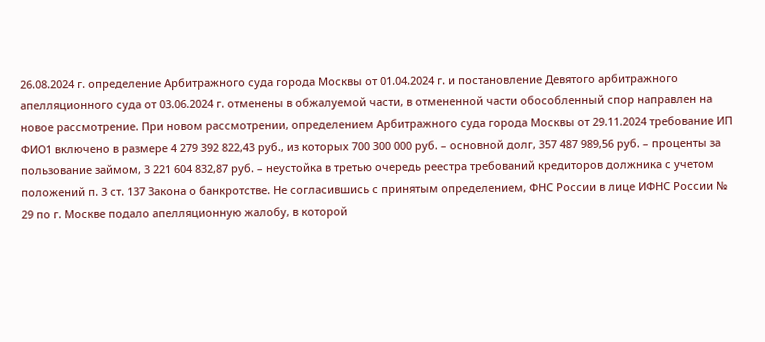26.08.2024 г. определение Арбитражного суда города Москвы от 01.04.2024 г. и постановление Девятого арбитражного апелляционного суда от 03.06.2024 г. отменены в обжалуемой части, в отмененной части обособленный спор направлен на новое рассмотрение. При новом рассмотрении, определением Арбитражного суда города Москвы от 29.11.2024 требование ИП ФИО1 включено в размере 4 279 392 822,43 руб., из которых 700 300 000 руб. – основной долг, 357 487 989,56 руб. – проценты за пользование займом, 3 221 604 832,87 руб. – неустойка в третью очередь реестра требований кредиторов должника с учетом положений п. 3 ст. 137 Закона о банкротстве. Не согласившись с принятым определением, ФНС России в лице ИФНС России № 29 по г. Москве подало апелляционную жалобу, в которой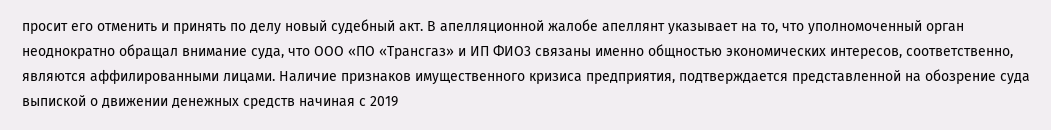просит его отменить и принять по делу новый судебный акт. В апелляционной жалобе апеллянт указывает на то, что уполномоченный орган неоднократно обращал внимание суда, что ООО «ПО «Транcгаз» и ИП ФИО3 связаны именно общностью экономических интересов, соответственно, являются аффилированными лицами. Наличие признаков имущественного кризиса предприятия, подтверждается представленной на обозрение суда выпиской о движении денежных средств начиная с 2019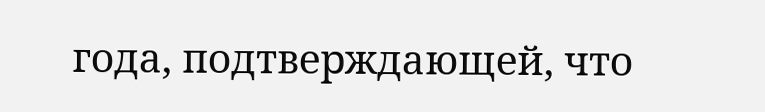года, подтверждающей, что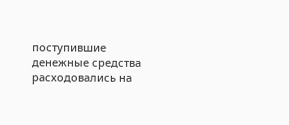поступившие денежные средства расходовались на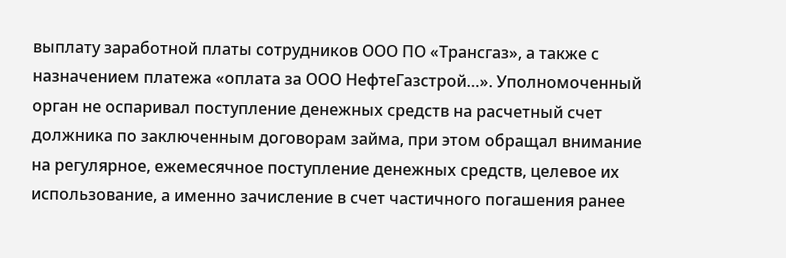выплату заработной платы сотрудников ООО ПО «Трансгаз», а также с назначением платежа «оплата за ООО НефтеГазстрой…». Уполномоченный орган не оспаривал поступление денежных средств на расчетный счет должника по заключенным договорам займа, при этом обращал внимание на регулярное, ежемесячное поступление денежных средств, целевое их использование, а именно зачисление в счет частичного погашения ранее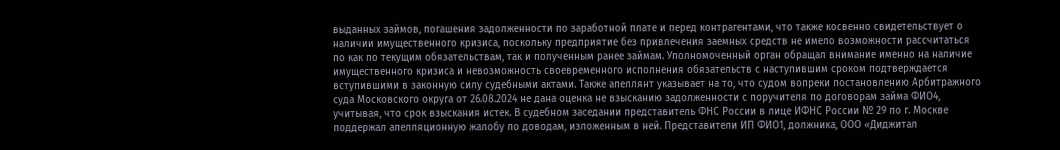выданных займов, погашения задолженности по заработной плате и перед контрагентами, что также косвенно свидетельствует о наличии имущественного кризиса, поскольку предприятие без привлечения заемных средств не имело возможности рассчитаться по как по текущим обязательствам, так и полученным ранее займам. Уполномоченный орган обращал внимание именно на наличие имущественного кризиса и невозможность своевременного исполнения обязательств с наступившим сроком подтверждается вступившими в законную силу судебными актами. Также апеллянт указывает на то, что судом вопреки постановлению Арбитражного суда Московского округа от 26.08.2024 не дана оценка не взысканию задолженности с поручителя по договорам займа ФИО4, учитывая, что срок взыскания истек. В судебном заседании представитель ФНС России в лице ИФНС России № 29 по г. Москве поддержал апелляционную жалобу по доводам, изложенным в ней. Представители ИП ФИО1, должника, ООО «Диджитал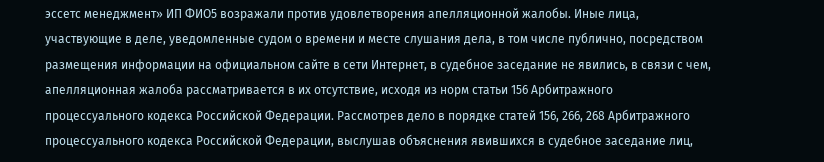эссетс менеджмент» ИП ФИО5 возражали против удовлетворения апелляционной жалобы. Иные лица, участвующие в деле, уведомленные судом о времени и месте слушания дела, в том числе публично, посредством размещения информации на официальном сайте в сети Интернет, в судебное заседание не явились, в связи с чем, апелляционная жалоба рассматривается в их отсутствие, исходя из норм статьи 156 Арбитражного процессуального кодекса Российской Федерации. Рассмотрев дело в порядке статей 156, 266, 268 Арбитражного процессуального кодекса Российской Федерации, выслушав объяснения явившихся в судебное заседание лиц,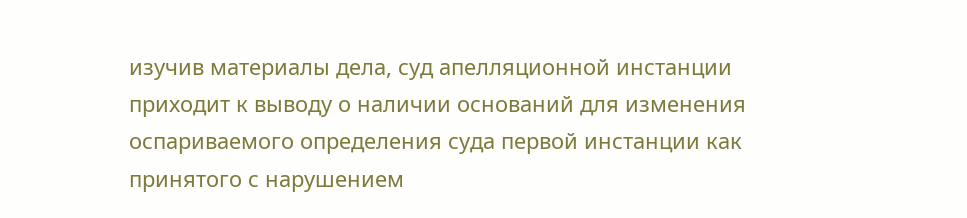изучив материалы дела, суд апелляционной инстанции приходит к выводу о наличии оснований для изменения оспариваемого определения суда первой инстанции как принятого с нарушением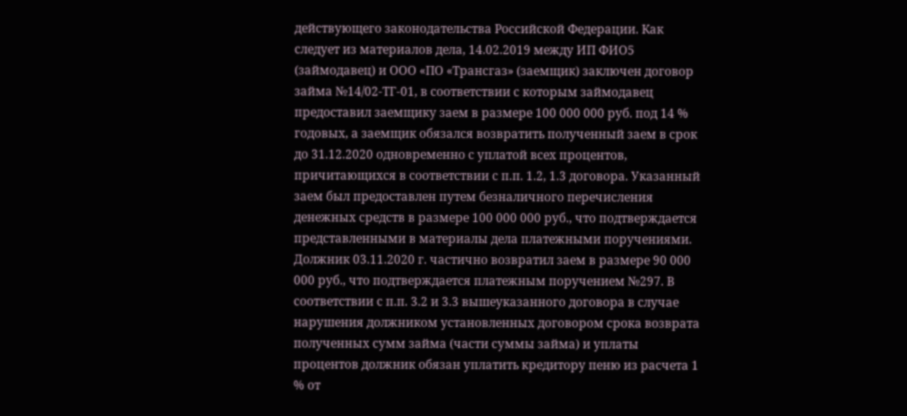действующего законодательства Российской Федерации. Как следует из материалов дела, 14.02.2019 между ИП ФИО5 (займодавец) и ООО «ПО «Трансгаз» (заемщик) заключен договор займа №14/02-ТГ-01, в соответствии с которым займодавец предоставил заемщику заем в размере 100 000 000 руб. под 14 % годовых, а заемщик обязался возвратить полученный заем в срок до 31.12.2020 одновременно с уплатой всех процентов, причитающихся в соответствии с п.п. 1.2, 1.3 договора. Указанный заем был предоставлен путем безналичного перечисления денежных средств в размере 100 000 000 руб., что подтверждается представленными в материалы дела платежными поручениями. Должник 03.11.2020 г. частично возвратил заем в размере 90 000 000 руб., что подтверждается платежным поручением №297. В соответствии с п.п. 3.2 и 3.3 вышеуказанного договора в случае нарушения должником установленных договором срока возврата полученных сумм займа (части суммы займа) и уплаты процентов должник обязан уплатить кредитору пеню из расчета 1 % от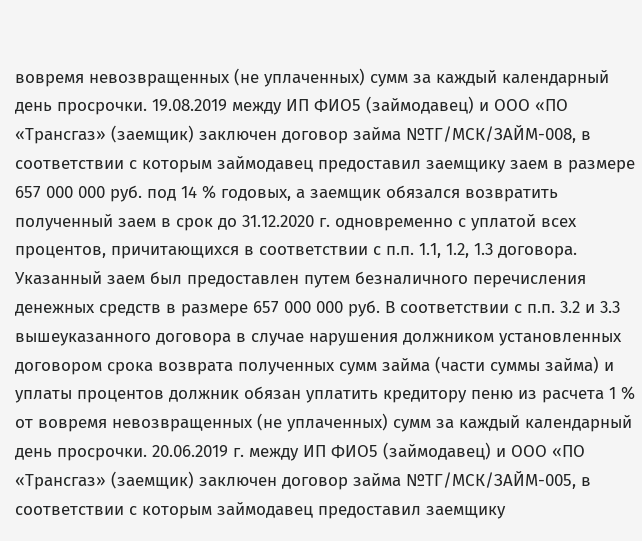вовремя невозвращенных (не уплаченных) сумм за каждый календарный день просрочки. 19.08.2019 между ИП ФИО5 (займодавец) и ООО «ПО «Трансгаз» (заемщик) заключен договор займа №ТГ/МСК/ЗАЙМ-008, в соответствии с которым займодавец предоставил заемщику заем в размере 657 000 000 руб. под 14 % годовых, а заемщик обязался возвратить полученный заем в срок до 31.12.2020 г. одновременно с уплатой всех процентов, причитающихся в соответствии с п.п. 1.1, 1.2, 1.3 договора. Указанный заем был предоставлен путем безналичного перечисления денежных средств в размере 657 000 000 руб. В соответствии с п.п. 3.2 и 3.3 вышеуказанного договора в случае нарушения должником установленных договором срока возврата полученных сумм займа (части суммы займа) и уплаты процентов должник обязан уплатить кредитору пеню из расчета 1 % от вовремя невозвращенных (не уплаченных) сумм за каждый календарный день просрочки. 20.06.2019 г. между ИП ФИО5 (займодавец) и ООО «ПО «Трансгаз» (заемщик) заключен договор займа №ТГ/МСК/ЗАЙМ-005, в соответствии с которым займодавец предоставил заемщику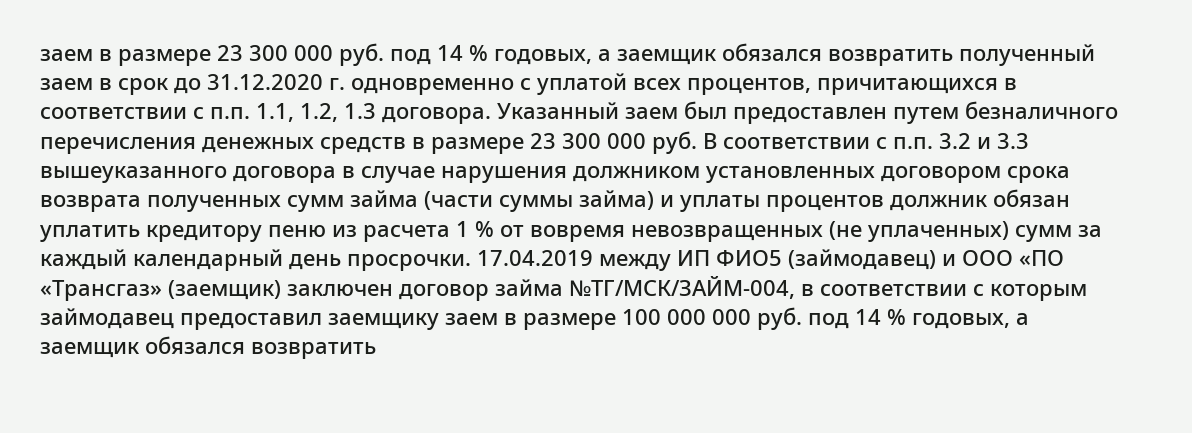заем в размере 23 300 000 руб. под 14 % годовых, а заемщик обязался возвратить полученный заем в срок до 31.12.2020 г. одновременно с уплатой всех процентов, причитающихся в соответствии с п.п. 1.1, 1.2, 1.3 договора. Указанный заем был предоставлен путем безналичного перечисления денежных средств в размере 23 300 000 руб. В соответствии с п.п. 3.2 и 3.3 вышеуказанного договора в случае нарушения должником установленных договором срока возврата полученных сумм займа (части суммы займа) и уплаты процентов должник обязан уплатить кредитору пеню из расчета 1 % от вовремя невозвращенных (не уплаченных) сумм за каждый календарный день просрочки. 17.04.2019 между ИП ФИО5 (займодавец) и ООО «ПО «Трансгаз» (заемщик) заключен договор займа №ТГ/МСК/ЗАЙМ-004, в соответствии с которым займодавец предоставил заемщику заем в размере 100 000 000 руб. под 14 % годовых, а заемщик обязался возвратить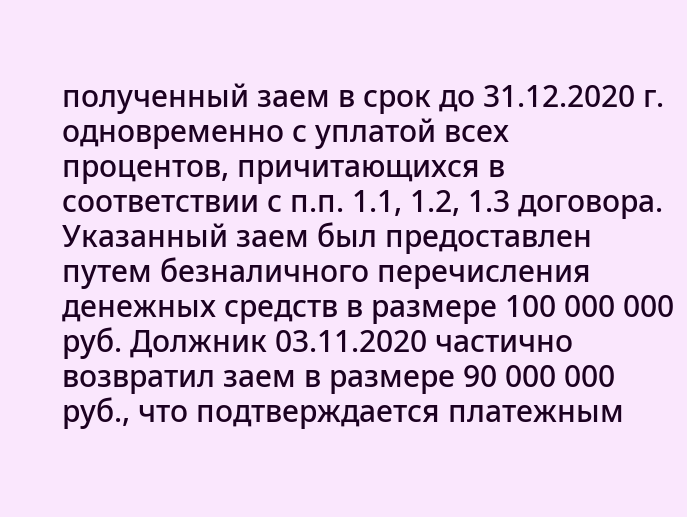полученный заем в срок до 31.12.2020 г. одновременно с уплатой всех процентов, причитающихся в соответствии с п.п. 1.1, 1.2, 1.3 договора. Указанный заем был предоставлен путем безналичного перечисления денежных средств в размере 100 000 000 руб. Должник 03.11.2020 частично возвратил заем в размере 90 000 000 руб., что подтверждается платежным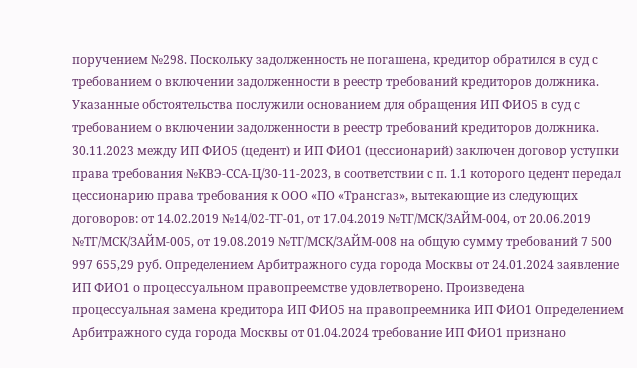поручением №298. Поскольку задолженность не погашена, кредитор обратился в суд с требованием о включении задолженности в реестр требований кредиторов должника. Указанные обстоятельства послужили основанием для обращения ИП ФИО5 в суд с требованием о включении задолженности в реестр требований кредиторов должника. 30.11.2023 между ИП ФИО5 (цедент) и ИП ФИО1 (цессионарий) заключен договор уступки права требования №КВЭ-ССА-Ц/30-11-2023, в соответствии с п. 1.1 которого цедент передал цессионарию права требования к ООО «ПО «Трансгаз», вытекающие из следующих договоров: от 14.02.2019 №14/02-ТГ-01, от 17.04.2019 №ТГ/МСК/ЗАЙМ-004, от 20.06.2019 №ТГ/МСК/ЗАЙМ-005, от 19.08.2019 №ТГ/МСК/ЗАЙМ-008 на общую сумму требований 7 500 997 655,29 руб. Определением Арбитражного суда города Москвы от 24.01.2024 заявление ИП ФИО1 о процессуальном правопреемстве удовлетворено. Произведена процессуальная замена кредитора ИП ФИО5 на правопреемника ИП ФИО1 Определением Арбитражного суда города Москвы от 01.04.2024 требование ИП ФИО1 признано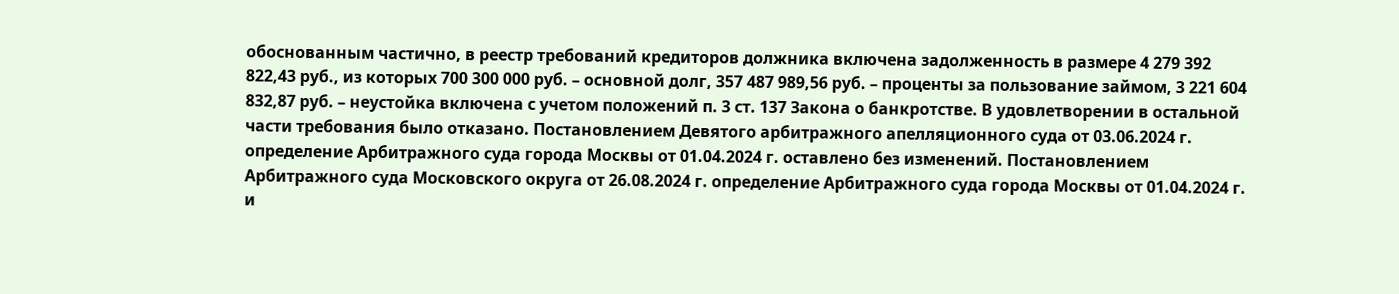обоснованным частично, в реестр требований кредиторов должника включена задолженность в размере 4 279 392 822,43 руб., из которых 700 300 000 руб. – основной долг, 357 487 989,56 руб. – проценты за пользование займом, 3 221 604 832,87 руб. – неустойка включена с учетом положений п. 3 ст. 137 Закона о банкротстве. В удовлетворении в остальной части требования было отказано. Постановлением Девятого арбитражного апелляционного суда от 03.06.2024 г. определение Арбитражного суда города Москвы от 01.04.2024 г. оставлено без изменений. Постановлением Арбитражного суда Московского округа от 26.08.2024 г. определение Арбитражного суда города Москвы от 01.04.2024 г. и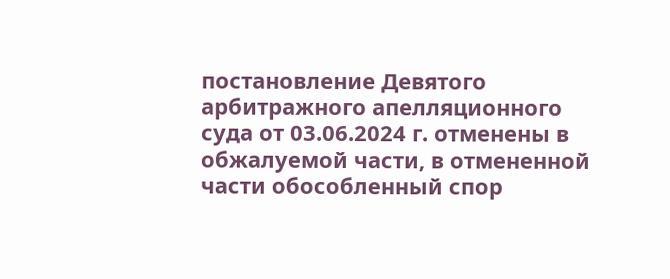постановление Девятого арбитражного апелляционного суда от 03.06.2024 г. отменены в обжалуемой части, в отмененной части обособленный спор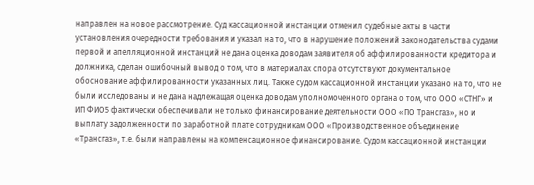направлен на новое рассмотрение. Суд кассационной инстанции отменил судебные акты в части установления очередности требования и указал на то, что в нарушение положений законодательства судами первой и апелляционной инстанций не дана оценка доводам заявителя об аффилированности кредитора и должника, сделан ошибочный вывод о том, что в материалах спора отсутствуют документальное обоснование аффилированности указанных лиц. Также судом кассационной инстанции указано на то, что не были исследованы и не дана надлежащая оценка доводам уполномоченного органа о том, что ООО «СТНГ» и ИП ФИО5 фактически обеспечивали не только финансирование деятельности ООО «ПО Трансгаз», но и выплату задолженности по заработной плате сотрудникам ООО «Производственное объединение «Трансгаз», т.е. были направлены на компенсационное финансирование. Судом кассационной инстанции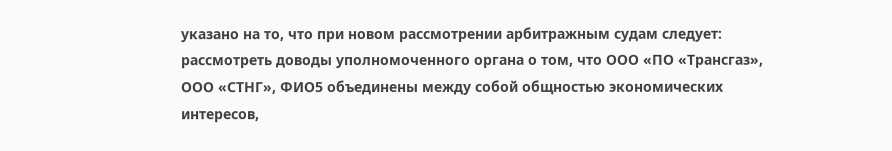указано на то, что при новом рассмотрении арбитражным судам следует: рассмотреть доводы уполномоченного органа о том, что ООО «ПО «Трансгаз», ООО «СТНГ», ФИО5 объединены между собой общностью экономических интересов,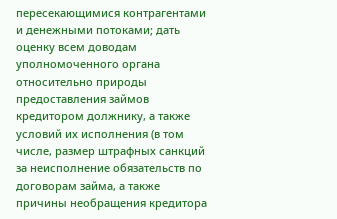пересекающимися контрагентами и денежными потоками; дать оценку всем доводам уполномоченного органа относительно природы предоставления займов кредитором должнику, а также условий их исполнения (в том числе, размер штрафных санкций за неисполнение обязательств по договорам займа, а также причины необращения кредитора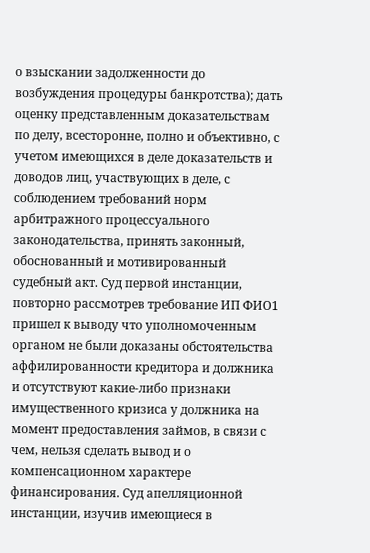о взыскании задолженности до возбуждения процедуры банкротства); дать оценку представленным доказательствам по делу, всесторонне, полно и объективно, с учетом имеющихся в деле доказательств и доводов лиц, участвующих в деле, с соблюдением требований норм арбитражного процессуального законодательства, принять законный, обоснованный и мотивированный судебный акт. Суд первой инстанции, повторно рассмотрев требование ИП ФИО1 пришел к выводу что уполномоченным органом не были доказаны обстоятельства аффилированности кредитора и должника и отсутствуют какие-либо признаки имущественного кризиса у должника на момент предоставления займов, в связи с чем, нельзя сделать вывод и о компенсационном характере финансирования. Суд апелляционной инстанции, изучив имеющиеся в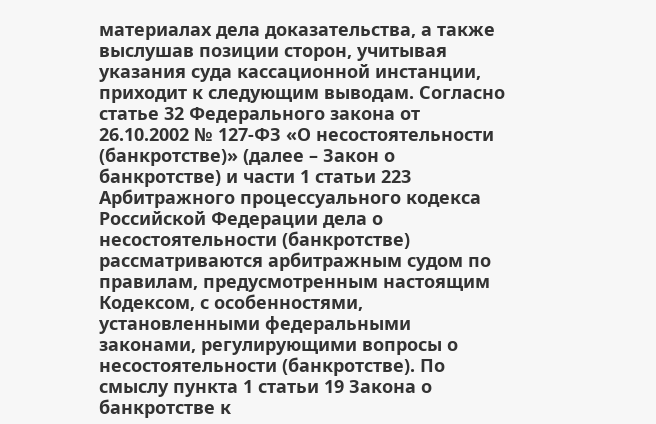материалах дела доказательства, а также выслушав позиции сторон, учитывая указания суда кассационной инстанции, приходит к следующим выводам. Согласно статье 32 Федерального закона от 26.10.2002 № 127-ФЗ «О несостоятельности (банкротстве)» (далее – Закон о банкротстве) и части 1 статьи 223 Арбитражного процессуального кодекса Российской Федерации дела о несостоятельности (банкротстве) рассматриваются арбитражным судом по правилам, предусмотренным настоящим Кодексом, с особенностями, установленными федеральными законами, регулирующими вопросы о несостоятельности (банкротстве). По смыслу пункта 1 статьи 19 Закона о банкротстве к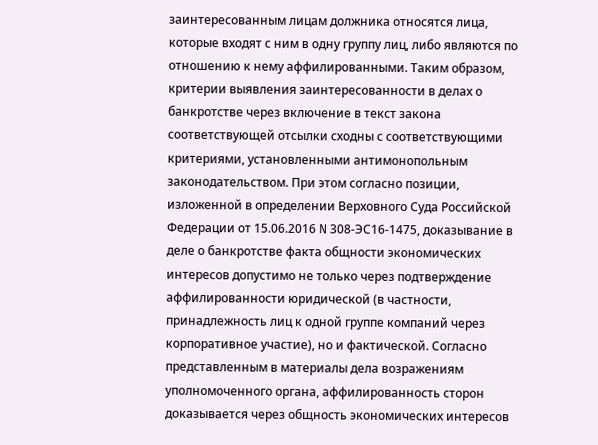заинтересованным лицам должника относятся лица, которые входят с ним в одну группу лиц, либо являются по отношению к нему аффилированными. Таким образом, критерии выявления заинтересованности в делах о банкротстве через включение в текст закона соответствующей отсылки сходны с соответствующими критериями, установленными антимонопольным законодательством. При этом согласно позиции, изложенной в определении Верховного Суда Российской Федерации от 15.06.2016 N 308-ЭС16-1475, доказывание в деле о банкротстве факта общности экономических интересов допустимо не только через подтверждение аффилированности юридической (в частности, принадлежность лиц к одной группе компаний через корпоративное участие), но и фактической. Согласно представленным в материалы дела возражениям уполномоченного органа, аффилированность сторон доказывается через общность экономических интересов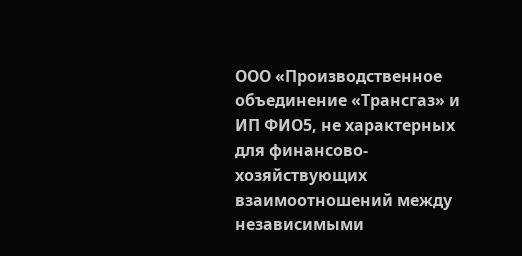ООО «Производственное объединение «Трансгаз» и ИП ФИО5, не характерных для финансово-хозяйствующих взаимоотношений между независимыми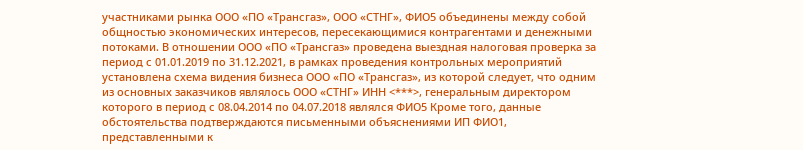участниками рынка ООО «ПО «Трансгаз», ООО «СТНГ», ФИО5 объединены между собой общностью экономических интересов, пересекающимися контрагентами и денежными потоками. В отношении ООО «ПО «Трансгаз» проведена выездная налоговая проверка за период с 01.01.2019 по 31.12.2021, в рамках проведения контрольных мероприятий установлена схема видения бизнеса ООО «ПО «Трансгаз», из которой следует, что одним из основных заказчиков являлось ООО «СТНГ» ИНН <***>, генеральным директором которого в период с 08.04.2014 по 04.07.2018 являлся ФИО5 Кроме того, данные обстоятельства подтверждаются письменными объяснениями ИП ФИО1, представленными к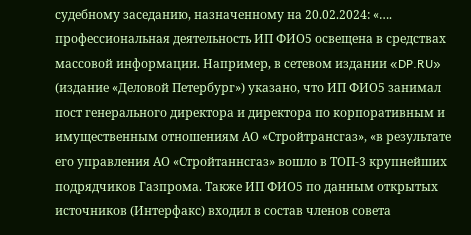судебному заседанию, назначенному на 20.02.2024: «…. профессиональная деятельность ИП ФИО5 освещена в средствах массовой информации. Например, в сетевом издании «DP.RU» (издание «Деловой Петербург») указано, что ИП ФИО5 занимал пост генерального директора и директора по корпоративным и имущественным отношениям АО «Стройтрансгаз», «в результате его управления АО «Стройтаннсгаз» вошло в ТОП-3 крупнейших подрядчиков Газпрома. Также ИП ФИО5 по данным открытых источников (Интерфакс) входил в состав членов совета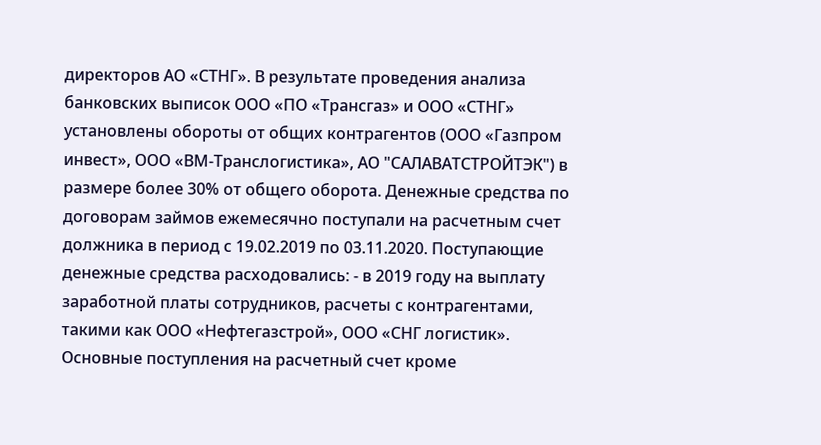директоров АО «СТНГ». В результате проведения анализа банковских выписок ООО «ПО «Трансгаз» и ООО «СТНГ» установлены обороты от общих контрагентов (ООО «Газпром инвест», ООО «ВМ-Транслогистика», АО "САЛАВАТСТРОЙТЭК") в размере более 30% от общего оборота. Денежные средства по договорам займов ежемесячно поступали на расчетным счет должника в период с 19.02.2019 по 03.11.2020. Поступающие денежные средства расходовались: - в 2019 году на выплату заработной платы сотрудников, расчеты с контрагентами, такими как ООО «Нефтегазстрой», ООО «СНГ логистик». Основные поступления на расчетный счет кроме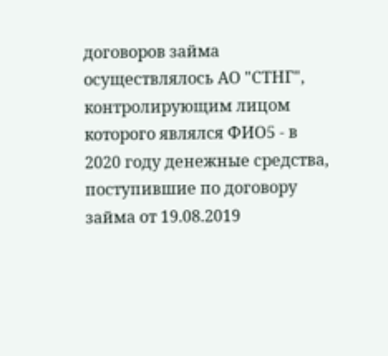договоров займа осуществлялось АО "СТНГ", контролирующим лицом которого являлся ФИО5 - в 2020 году денежные средства, поступившие по договору займа от 19.08.2019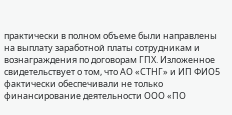практически в полном объеме были направлены на выплату заработной платы сотрудникам и вознаграждения по договорам ГПХ. Изложенное свидетельствует о том, что АО «СТНГ» и ИП ФИО5 фактически обеспечивали не только финансирование деятельности ООО «ПО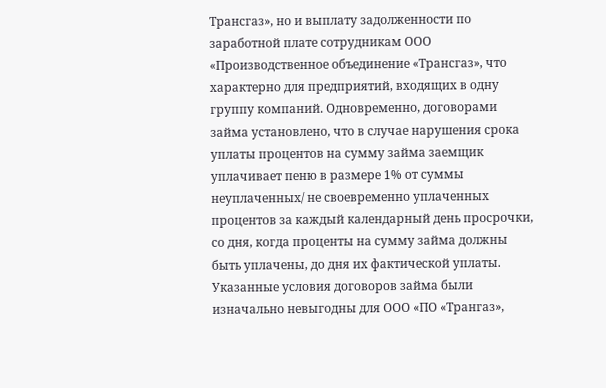Трансгаз», но и выплату задолженности по заработной плате сотрудникам ООО «Производственное объединение «Трансгаз», что характерно для предприятий, входящих в одну группу компаний. Одновременно, договорами займа установлено, что в случае нарушения срока уплаты процентов на сумму займа заемщик уплачивает пеню в размере 1% от суммы неуплаченных/ не своевременно уплаченных процентов за каждый календарный день просрочки, со дня, когда проценты на сумму займа должны быть уплачены, до дня их фактической уплаты. Указанные условия договоров займа были изначально невыгодны для ООО «ПО «Трангаз»,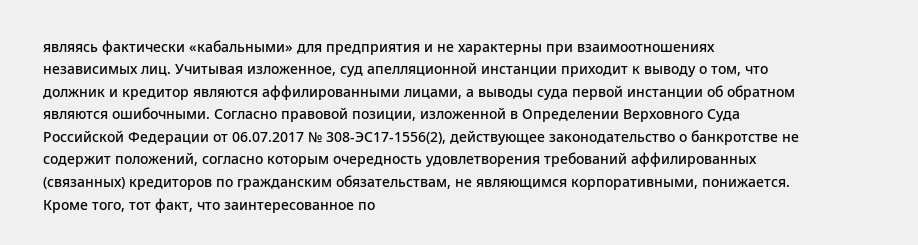являясь фактически «кабальными» для предприятия и не характерны при взаимоотношениях независимых лиц. Учитывая изложенное, суд апелляционной инстанции приходит к выводу о том, что должник и кредитор являются аффилированными лицами, а выводы суда первой инстанции об обратном являются ошибочными. Согласно правовой позиции, изложенной в Определении Верховного Суда Российской Федерации от 06.07.2017 № 308-ЭС17-1556(2), действующее законодательство о банкротстве не содержит положений, согласно которым очередность удовлетворения требований аффилированных (связанных) кредиторов по гражданским обязательствам, не являющимся корпоративными, понижается. Кроме того, тот факт, что заинтересованное по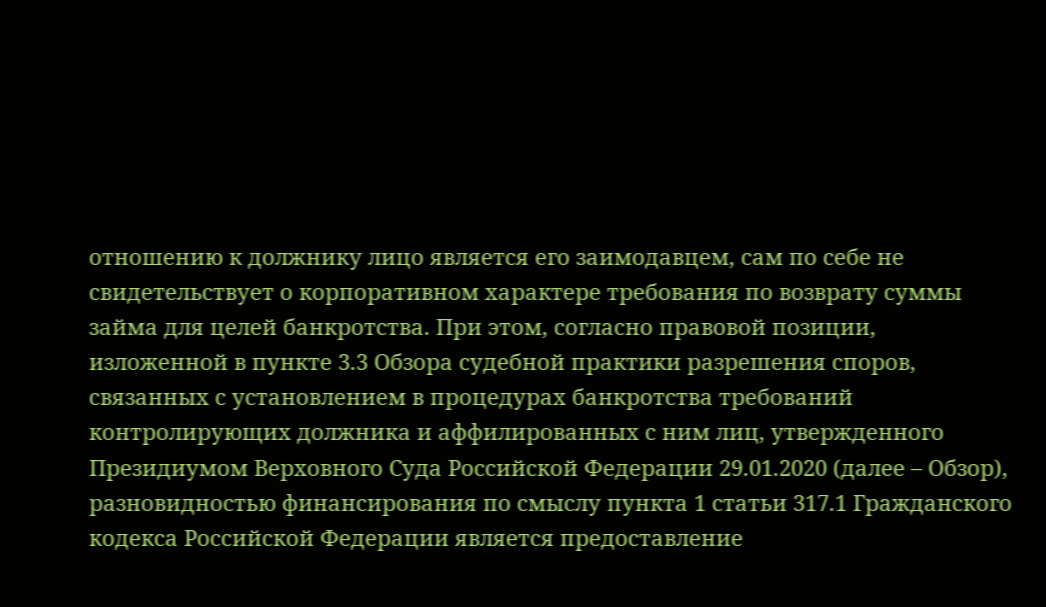отношению к должнику лицо является его заимодавцем, сам по себе не свидетельствует о корпоративном характере требования по возврату суммы займа для целей банкротства. При этом, согласно правовой позиции, изложенной в пункте 3.3 Обзора судебной практики разрешения споров, связанных с установлением в процедурах банкротства требований контролирующих должника и аффилированных с ним лиц, утвержденного Президиумом Верховного Суда Российской Федерации 29.01.2020 (далее – Обзор), разновидностью финансирования по смыслу пункта 1 статьи 317.1 Гражданского кодекса Российской Федерации является предоставление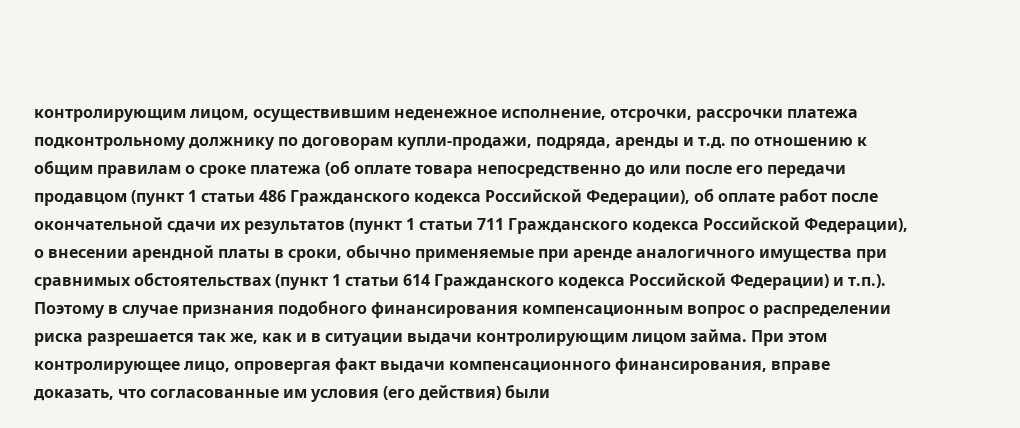контролирующим лицом, осуществившим неденежное исполнение, отсрочки, рассрочки платежа подконтрольному должнику по договорам купли-продажи, подряда, аренды и т.д. по отношению к общим правилам о сроке платежа (об оплате товара непосредственно до или после его передачи продавцом (пункт 1 статьи 486 Гражданского кодекса Российской Федерации), об оплате работ после окончательной сдачи их результатов (пункт 1 статьи 711 Гражданского кодекса Российской Федерации), о внесении арендной платы в сроки, обычно применяемые при аренде аналогичного имущества при сравнимых обстоятельствах (пункт 1 статьи 614 Гражданского кодекса Российской Федерации) и т.п.). Поэтому в случае признания подобного финансирования компенсационным вопрос о распределении риска разрешается так же, как и в ситуации выдачи контролирующим лицом займа. При этом контролирующее лицо, опровергая факт выдачи компенсационного финансирования, вправе доказать, что согласованные им условия (его действия) были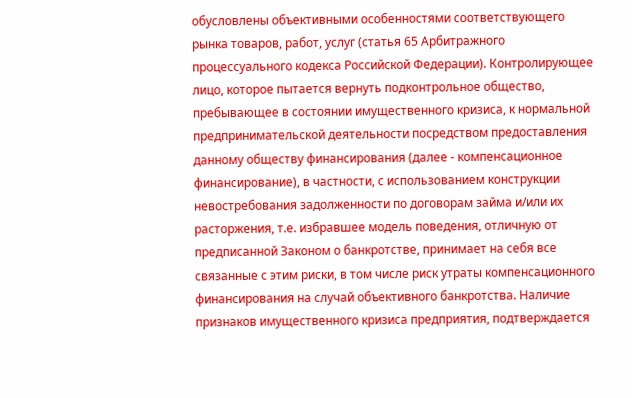обусловлены объективными особенностями соответствующего рынка товаров, работ, услуг (статья 65 Арбитражного процессуального кодекса Российской Федерации). Контролирующее лицо, которое пытается вернуть подконтрольное общество, пребывающее в состоянии имущественного кризиса, к нормальной предпринимательской деятельности посредством предоставления данному обществу финансирования (далее - компенсационное финансирование), в частности, с использованием конструкции невостребования задолженности по договорам займа и/или их расторжения, т.е. избравшее модель поведения, отличную от предписанной Законом о банкротстве, принимает на себя все связанные с этим риски, в том числе риск утраты компенсационного финансирования на случай объективного банкротства. Наличие признаков имущественного кризиса предприятия, подтверждается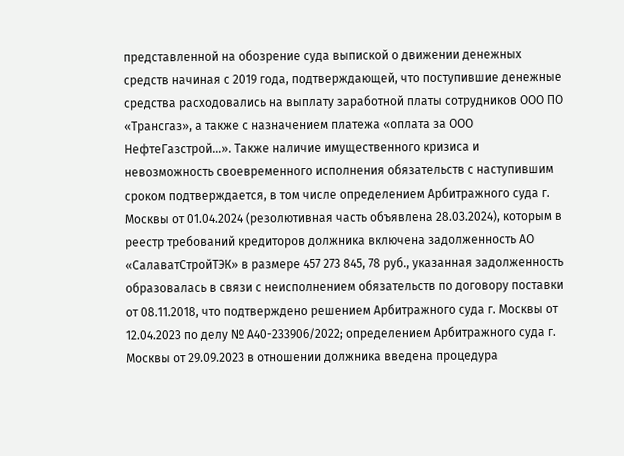представленной на обозрение суда выпиской о движении денежных средств начиная с 2019 года, подтверждающей, что поступившие денежные средства расходовались на выплату заработной платы сотрудников ООО ПО «Трансгаз», а также с назначением платежа «оплата за ООО НефтеГазстрой…». Также наличие имущественного кризиса и невозможность своевременного исполнения обязательств с наступившим сроком подтверждается, в том числе определением Арбитражного суда г. Москвы от 01.04.2024 (резолютивная часть объявлена 28.03.2024), которым в реестр требований кредиторов должника включена задолженность АО «СалаватСтройТЭК» в размере 457 273 845, 78 руб., указанная задолженность образовалась в связи с неисполнением обязательств по договору поставки от 08.11.2018, что подтверждено решением Арбитражного суда г. Москвы от 12.04.2023 по делу № А40-233906/2022; определением Арбитражного суда г. Москвы от 29.09.2023 в отношении должника введена процедура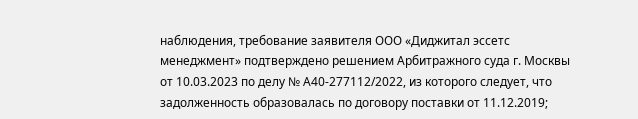наблюдения, требование заявителя ООО «Диджитал эссетс менеджмент» подтверждено решением Арбитражного суда г. Москвы от 10.03.2023 по делу № А40-277112/2022, из которого следует, что задолженность образовалась по договору поставки от 11.12.2019;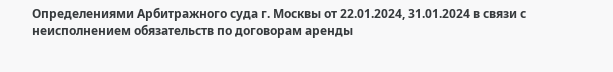Определениями Арбитражного суда г. Москвы от 22.01.2024, 31.01.2024 в связи с неисполнением обязательств по договорам аренды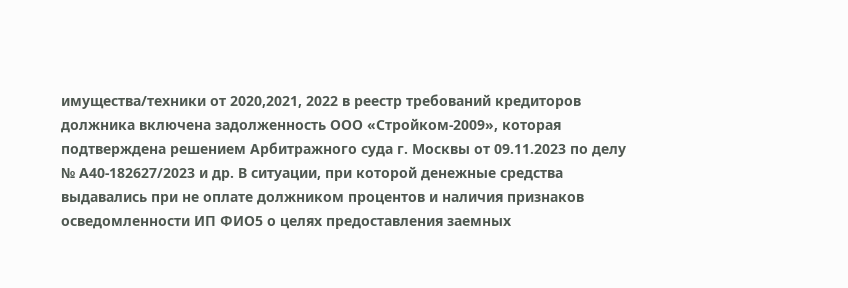имущества/техники от 2020,2021, 2022 в реестр требований кредиторов должника включена задолженность ООО «Стройком-2009», которая подтверждена решением Арбитражного суда г. Москвы от 09.11.2023 по делу № А40-182627/2023 и др. В ситуации, при которой денежные средства выдавались при не оплате должником процентов и наличия признаков осведомленности ИП ФИО5 о целях предоставления заемных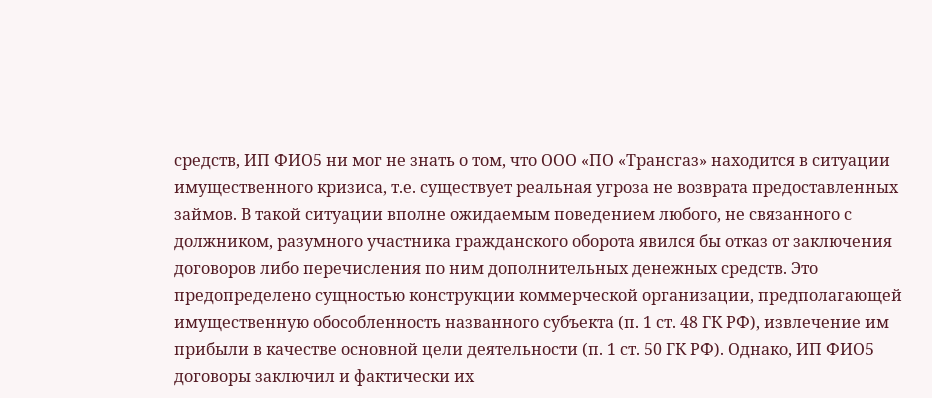средств, ИП ФИО5 ни мог не знать о том, что ООО «ПО «Трансгаз» находится в ситуации имущественного кризиса, т.е. существует реальная угроза не возврата предоставленных займов. В такой ситуации вполне ожидаемым поведением любого, не связанного с должником, разумного участника гражданского оборота явился бы отказ от заключения договоров либо перечисления по ним дополнительных денежных средств. Это предопределено сущностью конструкции коммерческой организации, предполагающей имущественную обособленность названного субъекта (п. 1 ст. 48 ГК РФ), извлечение им прибыли в качестве основной цели деятельности (п. 1 ст. 50 ГК РФ). Однако, ИП ФИО5 договоры заключил и фактически их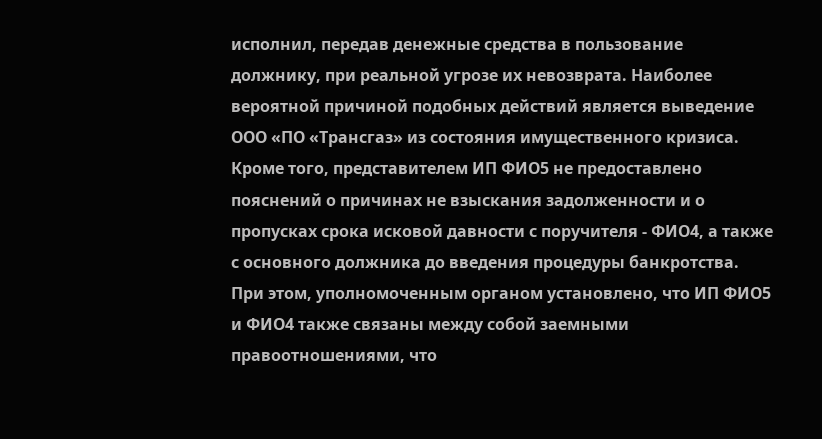исполнил, передав денежные средства в пользование должнику, при реальной угрозе их невозврата. Наиболее вероятной причиной подобных действий является выведение ООО «ПО «Трансгаз» из состояния имущественного кризиса. Кроме того, представителем ИП ФИО5 не предоставлено пояснений о причинах не взыскания задолженности и о пропусках срока исковой давности с поручителя - ФИО4, а также с основного должника до введения процедуры банкротства. При этом, уполномоченным органом установлено, что ИП ФИО5 и ФИО4 также связаны между собой заемными правоотношениями, что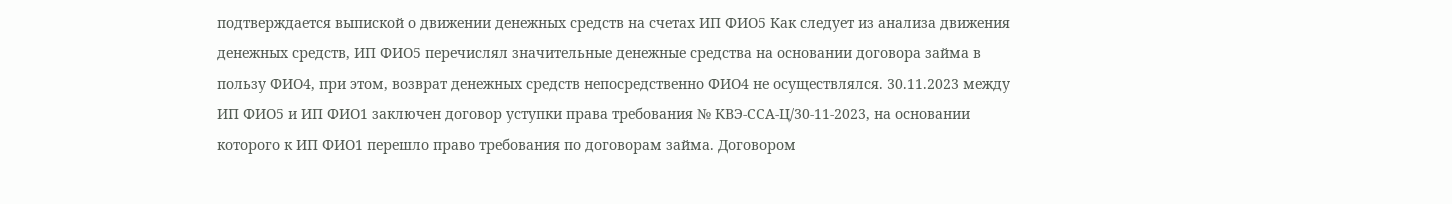подтверждается выпиской о движении денежных средств на счетах ИП ФИО5 Как следует из анализа движения денежных средств, ИП ФИО5 перечислял значительные денежные средства на основании договора займа в пользу ФИО4, при этом, возврат денежных средств непосредственно ФИО4 не осуществлялся. 30.11.2023 между ИП ФИО5 и ИП ФИО1 заключен договор уступки права требования № КВЭ-ССА-Ц/30-11-2023, на основании которого к ИП ФИО1 перешло право требования по договорам займа. Договором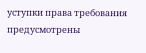уступки права требования предусмотрены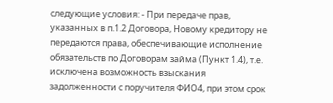следующие условия: - При передаче прав, указанных в п.1.2 Договора, Новому кредитору не передаются права, обеспечивающие исполнение обязательств по Договорам займа (Пункт 1.4), т.е. исключена возможность взыскания задолженности с поручителя ФИО4, при этом срок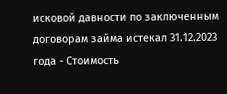исковой давности по заключенным договорам займа истекал 31.12.2023 года - Стоимость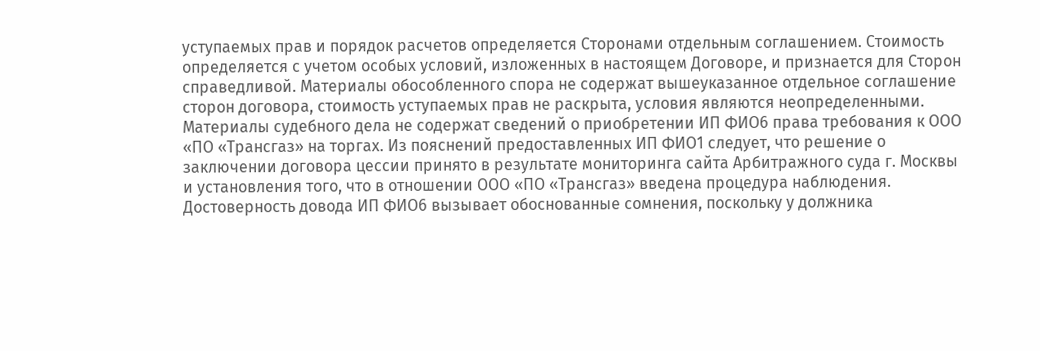уступаемых прав и порядок расчетов определяется Сторонами отдельным соглашением. Стоимость определяется с учетом особых условий, изложенных в настоящем Договоре, и признается для Сторон справедливой. Материалы обособленного спора не содержат вышеуказанное отдельное соглашение сторон договора, стоимость уступаемых прав не раскрыта, условия являются неопределенными. Материалы судебного дела не содержат сведений о приобретении ИП ФИО6 права требования к ООО «ПО «Трансгаз» на торгах. Из пояснений предоставленных ИП ФИО1 следует, что решение о заключении договора цессии принято в результате мониторинга сайта Арбитражного суда г. Москвы и установления того, что в отношении ООО «ПО «Трансгаз» введена процедура наблюдения. Достоверность довода ИП ФИО6 вызывает обоснованные сомнения, поскольку у должника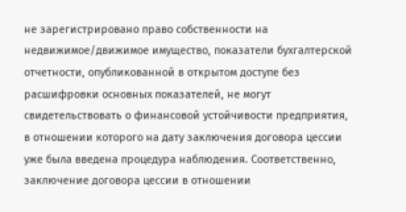не зарегистрировано право собственности на недвижимое/движимое имущество, показатели бухгалтерской отчетности, опубликованной в открытом доступе без расшифровки основных показателей, не могут свидетельствовать о финансовой устойчивости предприятия, в отношении которого на дату заключения договора цессии уже была введена процедура наблюдения. Соответственно, заключение договора цессии в отношении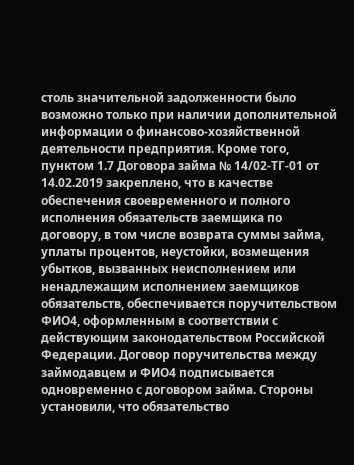столь значительной задолженности было возможно только при наличии дополнительной информации о финансово-хозяйственной деятельности предприятия. Кроме того, пунктом 1.7 Договора займа № 14/02-ТГ-01 от 14.02.2019 закреплено, что в качестве обеспечения своевременного и полного исполнения обязательств заемщика по договору, в том числе возврата суммы займа, уплаты процентов, неустойки, возмещения убытков, вызванных неисполнением или ненадлежащим исполнением заемщиков обязательств, обеспечивается поручительством ФИО4, оформленным в соответствии с действующим законодательством Российской Федерации. Договор поручительства между займодавцем и ФИО4 подписывается одновременно с договором займа. Стороны установили, что обязательство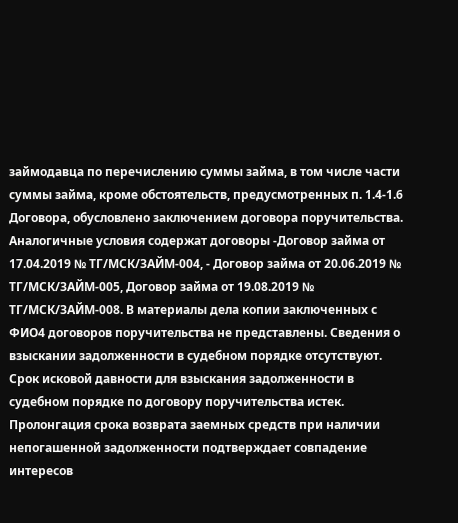займодавца по перечислению суммы займа, в том числе части суммы займа, кроме обстоятельств, предусмотренных п. 1.4-1.6 Договора, обусловлено заключением договора поручительства. Аналогичные условия содержат договоры -Договор займа от 17.04.2019 № ТГ/МСК/ЗАЙМ-004, - Договор займа от 20.06.2019 № ТГ/МСК/ЗАЙМ-005, Договор займа от 19.08.2019 № ТГ/МСК/ЗАЙМ-008. В материалы дела копии заключенных с ФИО4 договоров поручительства не представлены. Сведения о взыскании задолженности в судебном порядке отсутствуют. Срок исковой давности для взыскания задолженности в судебном порядке по договору поручительства истек. Пролонгация срока возврата заемных средств при наличии непогашенной задолженности подтверждает совпадение интересов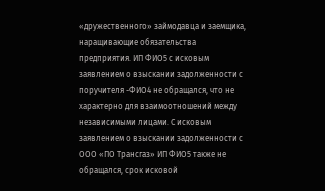«дружественного» займодавца и заемщика, наращивающие обязательства предприятия. ИП ФИО5 с исковым заявлением о взыскании задолженности с поручителя -ФИО4 не обращался, что не характерно для взаимоотношений между независимыми лицами. С исковым заявлением о взыскании задолженности с ООО «ПО Трансгаз» ИП ФИО5 также не обращался, срок исковой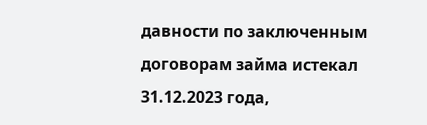давности по заключенным договорам займа истекал 31.12.2023 года,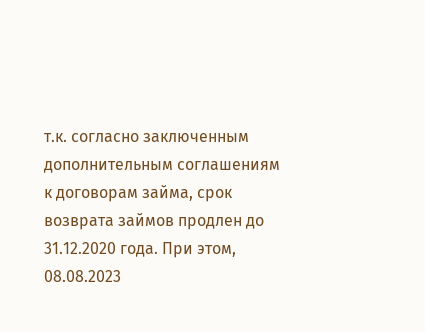т.к. согласно заключенным дополнительным соглашениям к договорам займа, срок возврата займов продлен до 31.12.2020 года. При этом, 08.08.2023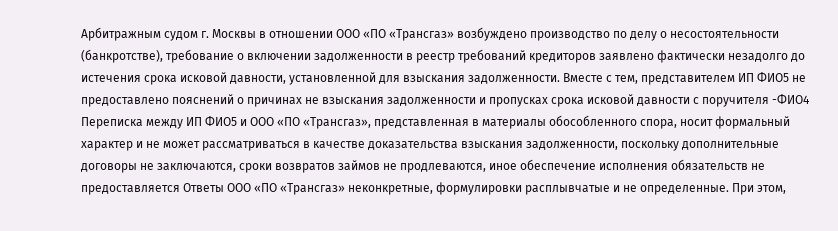Арбитражным судом г. Москвы в отношении ООО «ПО «Трансгаз» возбуждено производство по делу о несостоятельности (банкротстве), требование о включении задолженности в реестр требований кредиторов заявлено фактически незадолго до истечения срока исковой давности, установленной для взыскания задолженности. Вместе с тем, представителем ИП ФИО5 не предоставлено пояснений о причинах не взыскания задолженности и пропусках срока исковой давности с поручителя -ФИО4 Переписка между ИП ФИО5 и ООО «ПО «Трансгаз», представленная в материалы обособленного спора, носит формальный характер и не может рассматриваться в качестве доказательства взыскания задолженности, поскольку дополнительные договоры не заключаются, сроки возвратов займов не продлеваются, иное обеспечение исполнения обязательств не предоставляется Ответы ООО «ПО «Трансгаз» неконкретные, формулировки расплывчатые и не определенные. При этом,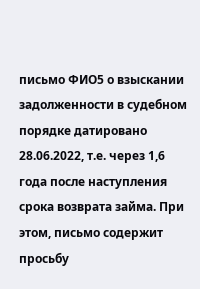письмо ФИО5 о взыскании задолженности в судебном порядке датировано 28.06.2022, т.е. через 1,6 года после наступления срока возврата займа. При этом, письмо содержит просьбу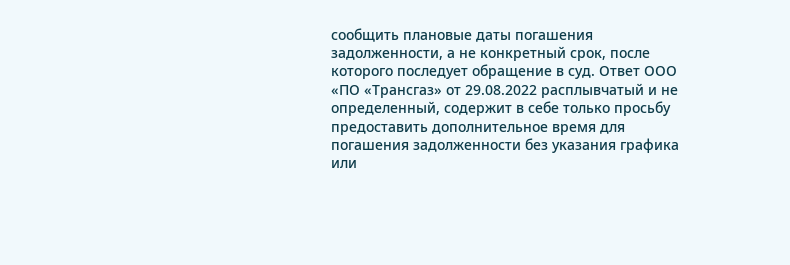сообщить плановые даты погашения задолженности, а не конкретный срок, после которого последует обращение в суд. Ответ ООО «ПО «Трансгаз» от 29.08.2022 расплывчатый и не определенный, содержит в себе только просьбу предоставить дополнительное время для погашения задолженности без указания графика или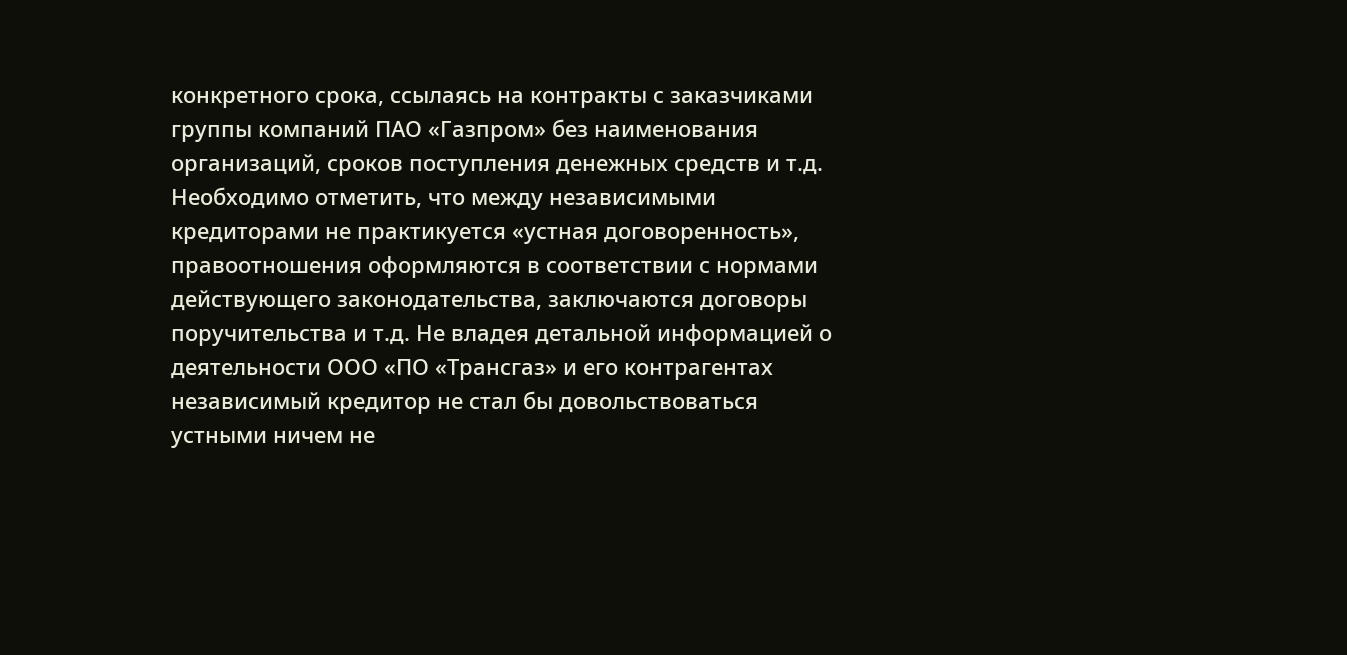конкретного срока, ссылаясь на контракты с заказчиками группы компаний ПАО «Газпром» без наименования организаций, сроков поступления денежных средств и т.д. Необходимо отметить, что между независимыми кредиторами не практикуется «устная договоренность», правоотношения оформляются в соответствии с нормами действующего законодательства, заключаются договоры поручительства и т.д. Не владея детальной информацией о деятельности ООО «ПО «Трансгаз» и его контрагентах независимый кредитор не стал бы довольствоваться устными ничем не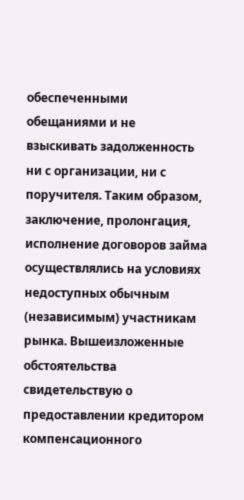обеспеченными обещаниями и не взыскивать задолженность ни с организации, ни с поручителя. Таким образом, заключение, пролонгация, исполнение договоров займа осуществлялись на условиях недоступных обычным (независимым) участникам рынка. Вышеизложенные обстоятельства свидетельствую о предоставлении кредитором компенсационного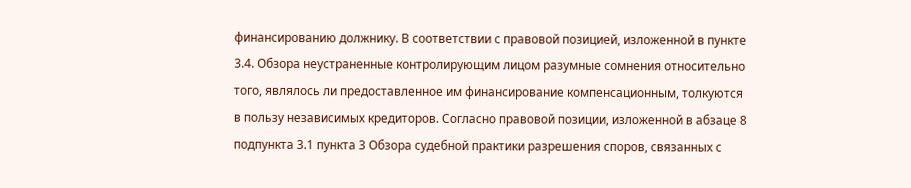финансированию должнику. В соответствии с правовой позицией, изложенной в пункте 3.4. Обзора неустраненные контролирующим лицом разумные сомнения относительно того, являлось ли предоставленное им финансирование компенсационным, толкуются в пользу независимых кредиторов. Согласно правовой позиции, изложенной в абзаце 8 подпункта 3.1 пункта 3 Обзора судебной практики разрешения споров, связанных с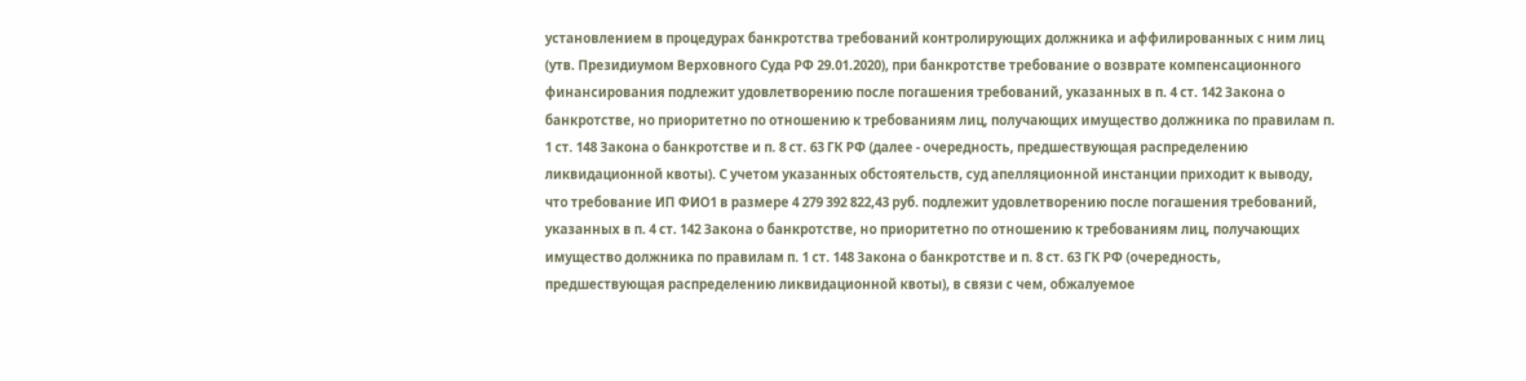установлением в процедурах банкротства требований контролирующих должника и аффилированных с ним лиц (утв. Президиумом Верховного Суда РФ 29.01.2020), при банкротстве требование о возврате компенсационного финансирования подлежит удовлетворению после погашения требований, указанных в п. 4 ст. 142 Закона о банкротстве, но приоритетно по отношению к требованиям лиц, получающих имущество должника по правилам п. 1 ст. 148 Закона о банкротстве и п. 8 ст. 63 ГК РФ (далее - очередность, предшествующая распределению ликвидационной квоты). С учетом указанных обстоятельств, суд апелляционной инстанции приходит к выводу, что требование ИП ФИО1 в размере 4 279 392 822,43 руб. подлежит удовлетворению после погашения требований, указанных в п. 4 ст. 142 Закона о банкротстве, но приоритетно по отношению к требованиям лиц, получающих имущество должника по правилам п. 1 ст. 148 Закона о банкротстве и п. 8 ст. 63 ГК РФ (очередность, предшествующая распределению ликвидационной квоты), в связи с чем, обжалуемое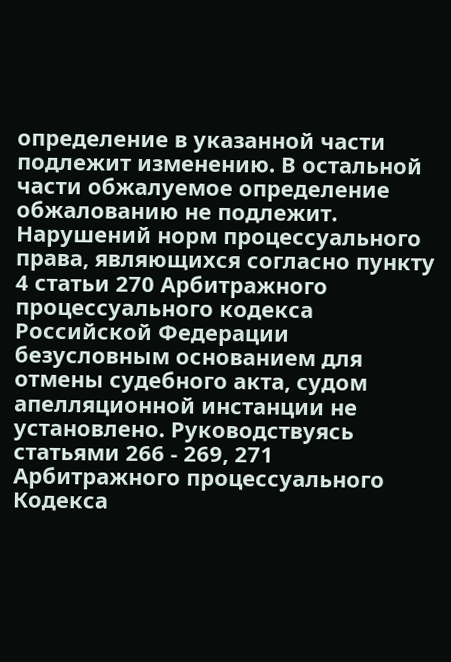определение в указанной части подлежит изменению. В остальной части обжалуемое определение обжалованию не подлежит. Нарушений норм процессуального права, являющихся согласно пункту 4 статьи 270 Арбитражного процессуального кодекса Российской Федерации безусловным основанием для отмены судебного акта, судом апелляционной инстанции не установлено. Руководствуясь статьями 266 - 269, 271 Арбитражного процессуального Кодекса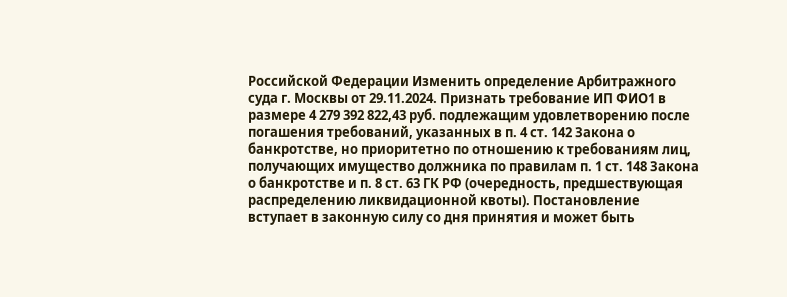Российской Федерации Изменить определение Арбитражного суда г. Москвы от 29.11.2024. Признать требование ИП ФИО1 в размере 4 279 392 822,43 руб. подлежащим удовлетворению после погашения требований, указанных в п. 4 ст. 142 Закона о банкротстве, но приоритетно по отношению к требованиям лиц, получающих имущество должника по правилам п. 1 ст. 148 Закона о банкротстве и п. 8 ст. 63 ГК РФ (очередность, предшествующая распределению ликвидационной квоты). Постановление вступает в законную силу со дня принятия и может быть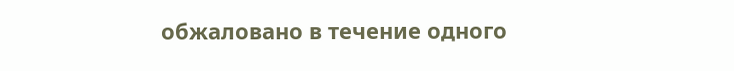обжаловано в течение одного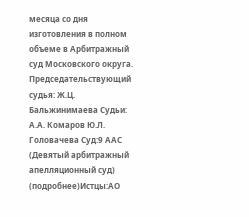месяца со дня изготовления в полном объеме в Арбитражный суд Московского округа. Председательствующий судья: Ж.Ц. Бальжинимаева Судьи: А.А. Комаров Ю.Л. Головачева Суд:9 ААС (Девятый арбитражный апелляционный суд) (подробнее)Истцы:АО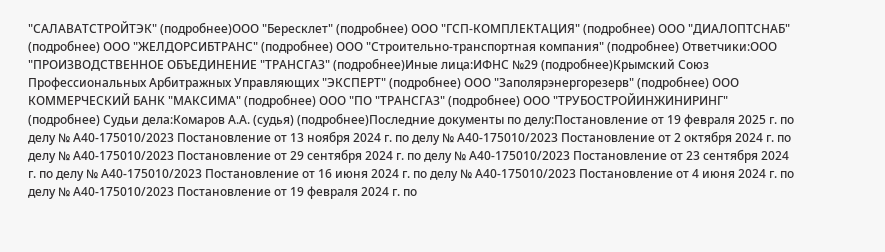"САЛАВАТСТРОЙТЭК" (подробнее)ООО "Бересклет" (подробнее) ООО "ГСП-КОМПЛЕКТАЦИЯ" (подробнее) ООО "ДИАЛОПТСНАБ" (подробнее) ООО "ЖЕЛДОРСИБТРАНС" (подробнее) ООО "Строительно-транспортная компания" (подробнее) Ответчики:ООО "ПРОИЗВОДСТВЕННОЕ ОБЪЕДИНЕНИЕ "ТРАНСГАЗ" (подробнее)Иные лица:ИФНС №29 (подробнее)Крымский Союз Профессиональных Арбитражных Управляющих "ЭКСПЕРТ" (подробнее) ООО "Заполярэнергорезерв" (подробнее) ООО КОММЕРЧЕСКИЙ БАНК "МАКСИМА" (подробнее) ООО "ПО "ТРАНСГАЗ" (подробнее) ООО "ТРУБОСТРОЙИНЖИНИРИНГ" (подробнее) Судьи дела:Комаров А.А. (судья) (подробнее)Последние документы по делу:Постановление от 19 февраля 2025 г. по делу № А40-175010/2023 Постановление от 13 ноября 2024 г. по делу № А40-175010/2023 Постановление от 2 октября 2024 г. по делу № А40-175010/2023 Постановление от 29 сентября 2024 г. по делу № А40-175010/2023 Постановление от 23 сентября 2024 г. по делу № А40-175010/2023 Постановление от 16 июня 2024 г. по делу № А40-175010/2023 Постановление от 4 июня 2024 г. по делу № А40-175010/2023 Постановление от 19 февраля 2024 г. по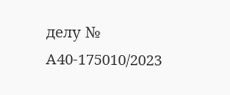делу № А40-175010/2023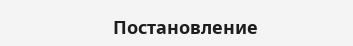Постановление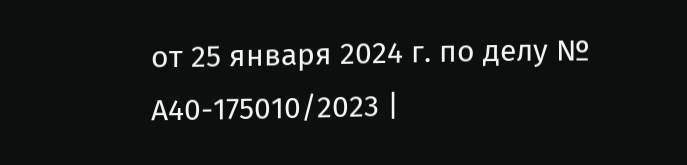от 25 января 2024 г. по делу № А40-175010/2023 |